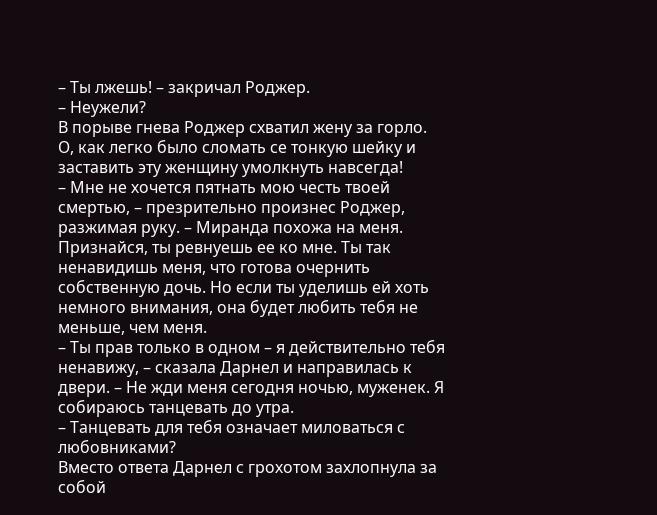– Ты лжешь! – закричал Роджер.
– Неужели?
В порыве гнева Роджер схватил жену за горло. О, как легко было сломать се тонкую шейку и заставить эту женщину умолкнуть навсегда!
– Мне не хочется пятнать мою честь твоей смертью, – презрительно произнес Роджер, разжимая руку. – Миранда похожа на меня. Признайся, ты ревнуешь ее ко мне. Ты так ненавидишь меня, что готова очернить собственную дочь. Но если ты уделишь ей хоть немного внимания, она будет любить тебя не меньше, чем меня.
– Ты прав только в одном – я действительно тебя ненавижу, – сказала Дарнел и направилась к двери. – Не жди меня сегодня ночью, муженек. Я собираюсь танцевать до утра.
– Танцевать для тебя означает миловаться с любовниками?
Вместо ответа Дарнел с грохотом захлопнула за собой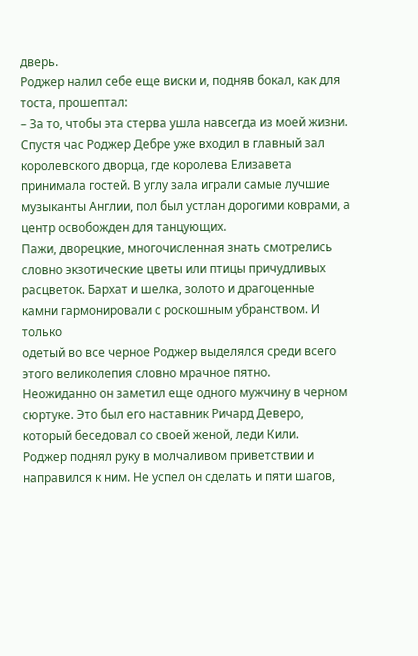дверь.
Роджер налил себе еще виски и, подняв бокал, как для тоста, прошептал:
– За то, чтобы эта стерва ушла навсегда из моей жизни.
Спустя час Роджер Дебре уже входил в главный зал королевского дворца, где королева Елизавета принимала гостей. В углу зала играли самые лучшие музыканты Англии, пол был устлан дорогими коврами, а центр освобожден для танцующих.
Пажи, дворецкие, многочисленная знать смотрелись словно экзотические цветы или птицы причудливых расцветок. Бархат и шелка, золото и драгоценные камни гармонировали с роскошным убранством. И только
одетый во все черное Роджер выделялся среди всего этого великолепия словно мрачное пятно.
Неожиданно он заметил еще одного мужчину в черном сюртуке. Это был его наставник Ричард Деверо, который беседовал со своей женой, леди Кили.
Роджер поднял руку в молчаливом приветствии и направился к ним. Не успел он сделать и пяти шагов,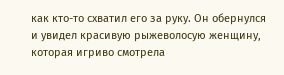как кто-то схватил его за руку. Он обернулся и увидел красивую рыжеволосую женщину, которая игриво смотрела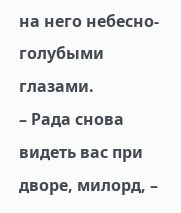на него небесно-голубыми глазами.
– Рада снова видеть вас при дворе, милорд, –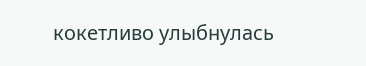кокетливо улыбнулась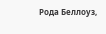Рода Беллоуз,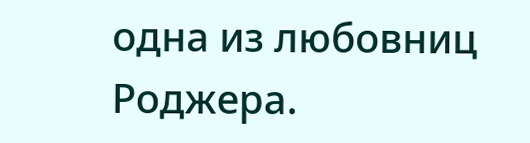одна из любовниц Роджера.